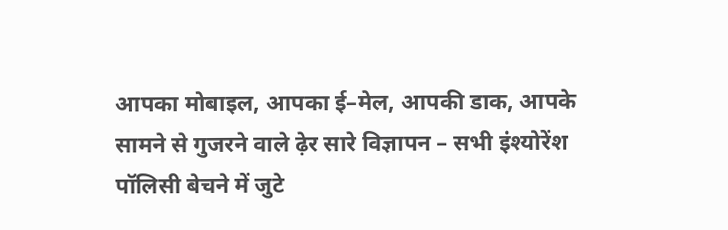आपका मोबाइल, आपका ई–मेल, आपकी डाक, आपके सामने से गुजरने वाले ढ़ेर सारे विज्ञापन – सभी इंश्योरेंश पॉलिसी बेचने में जुटे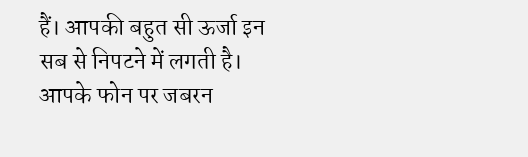हैं। आपकी बहुत सी ऊर्जा इन सब से निपटने में लगती है। आपके फोन पर जबरन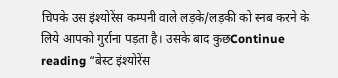चिपके उस इंश्योरेंस कम्पनी वाले लड़के/लड़की को स्नब करने के लिये आपको गुर्राना पड़ता है। उसके बाद कुछContinue reading “बेस्ट इंश्योरेंस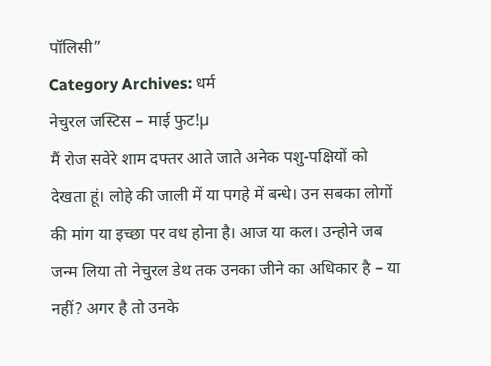पॉलिसी”
Category Archives: धर्म
नेचुरल जस्टिस – माई फुट!µ
मैं रोज सवेरे शाम दफ्तर आते जाते अनेक पशु-पक्षियों को देखता हूं। लोहे की जाली में या पगहे में बन्धे। उन सबका लोगों की मांग या इच्छा पर वध होना है। आज या कल। उन्होने जब जन्म लिया तो नेचुरल डेथ तक उनका जीने का अधिकार है – या नहीं? अगर है तो उनके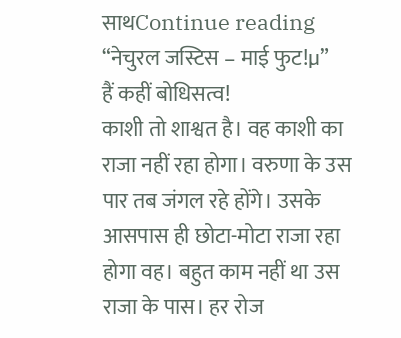साथContinue reading “नेचुरल जस्टिस – माई फुट!µ”
हैं कहीं बोधिसत्व!
काशी तो शाश्वत है। वह काशी का राजा नहीं रहा होगा। वरुणा के उस पार तब जंगल रहे होंगे। उसके आसपास ही छोटा-मोटा राजा रहा होगा वह। बहुत काम नहीं था उस राजा के पास। हर रोज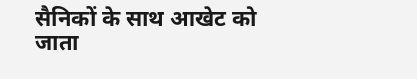सैनिकों के साथ आखेट को जाता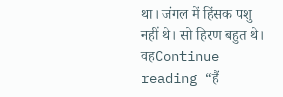था। जंगल में हिंसक पशु नहीं थे। सो हिरण बहुत थे। वहContinue reading “हैं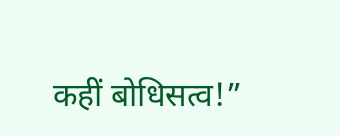कहीं बोधिसत्व!”